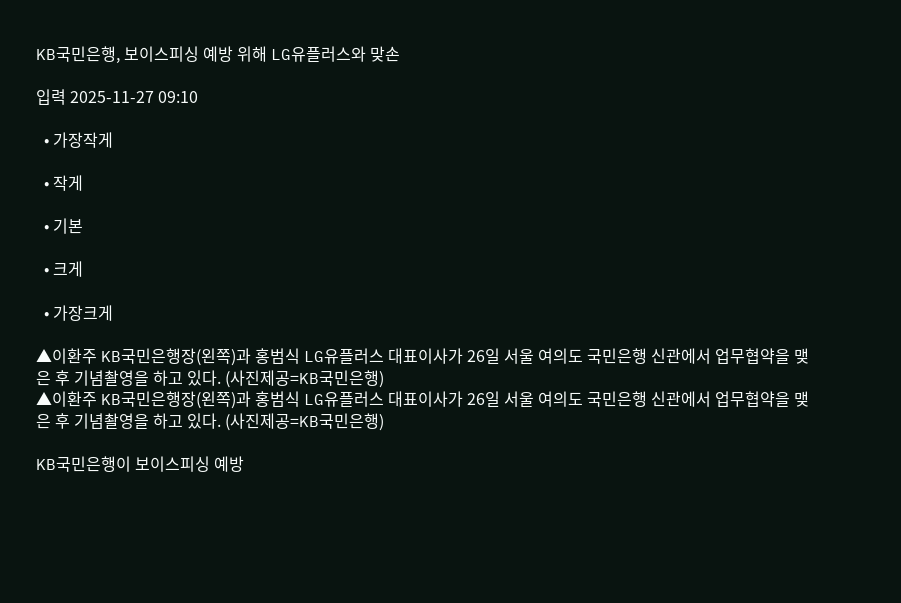KB국민은행, 보이스피싱 예방 위해 LG유플러스와 맞손

입력 2025-11-27 09:10

  • 가장작게

  • 작게

  • 기본

  • 크게

  • 가장크게

▲이환주 KB국민은행장(왼쪽)과 홍범식 LG유플러스 대표이사가 26일 서울 여의도 국민은행 신관에서 업무협약을 맺은 후 기념촬영을 하고 있다. (사진제공=KB국민은행)
▲이환주 KB국민은행장(왼쪽)과 홍범식 LG유플러스 대표이사가 26일 서울 여의도 국민은행 신관에서 업무협약을 맺은 후 기념촬영을 하고 있다. (사진제공=KB국민은행)

KB국민은행이 보이스피싱 예방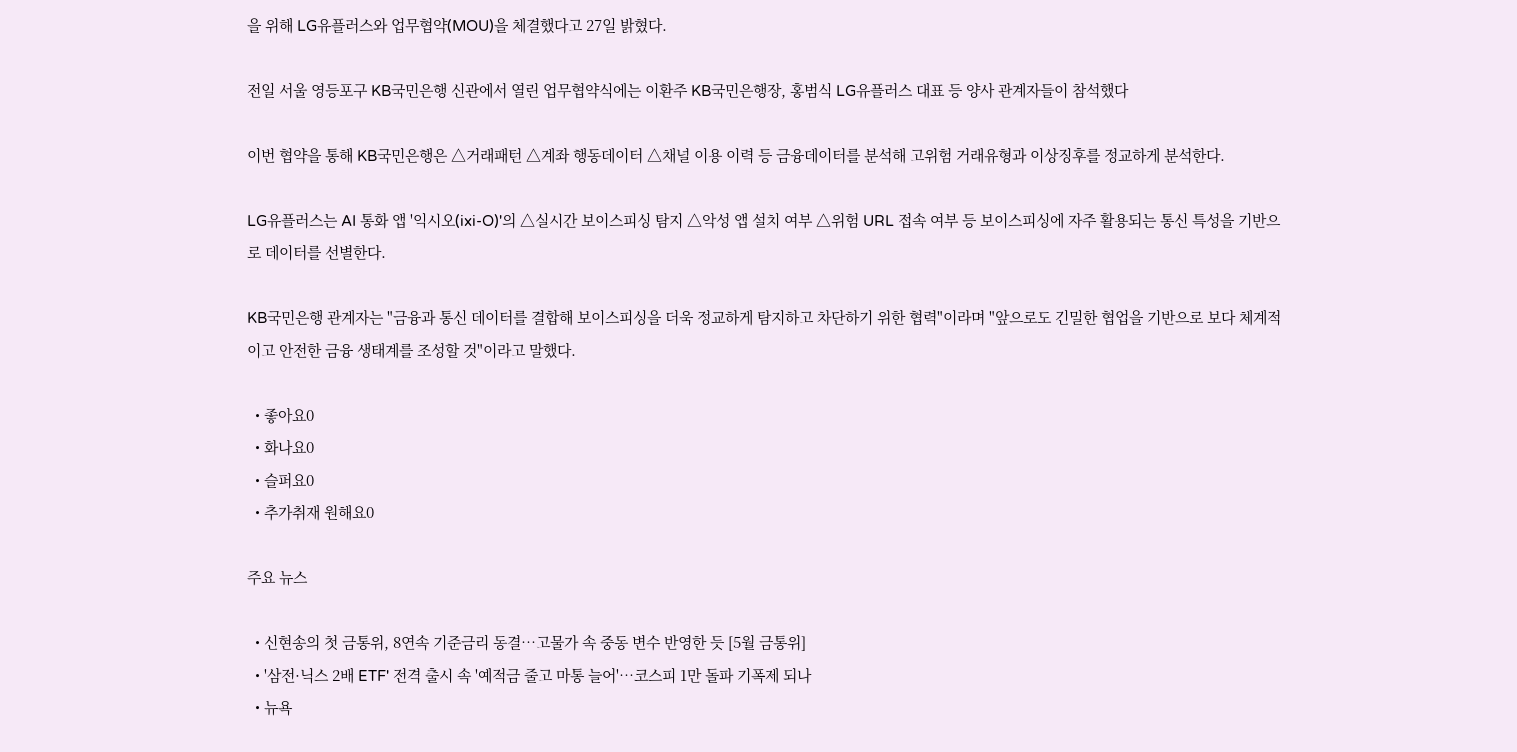을 위해 LG유플러스와 업무협약(MOU)을 체결했다고 27일 밝혔다.

전일 서울 영등포구 KB국민은행 신관에서 열린 업무협약식에는 이환주 KB국민은행장, 홍범식 LG유플러스 대표 등 양사 관계자들이 참석했다

이번 협약을 통해 KB국민은행은 △거래패턴 △계좌 행동데이터 △채널 이용 이력 등 금융데이터를 분석해 고위험 거래유형과 이상징후를 정교하게 분석한다.

LG유플러스는 AI 통화 앱 '익시오(ixi-O)'의 △실시간 보이스피싱 탐지 △악성 앱 설치 여부 △위험 URL 접속 여부 등 보이스피싱에 자주 활용되는 통신 특성을 기반으로 데이터를 선별한다.

KB국민은행 관계자는 "금융과 통신 데이터를 결합해 보이스피싱을 더욱 정교하게 탐지하고 차단하기 위한 협력"이라며 "앞으로도 긴밀한 협업을 기반으로 보다 체계적이고 안전한 금융 생태계를 조성할 것"이라고 말했다.

  • 좋아요0
  • 화나요0
  • 슬퍼요0
  • 추가취재 원해요0

주요 뉴스

  • 신현송의 첫 금통위, 8연속 기준금리 동결⋯고물가 속 중동 변수 반영한 듯 [5월 금통위]
  • '삼전·닉스 2배 ETF' 전격 출시 속 '예적금 줄고 마통 늘어'…코스피 1만 돌파 기폭제 되나
  • 뉴욕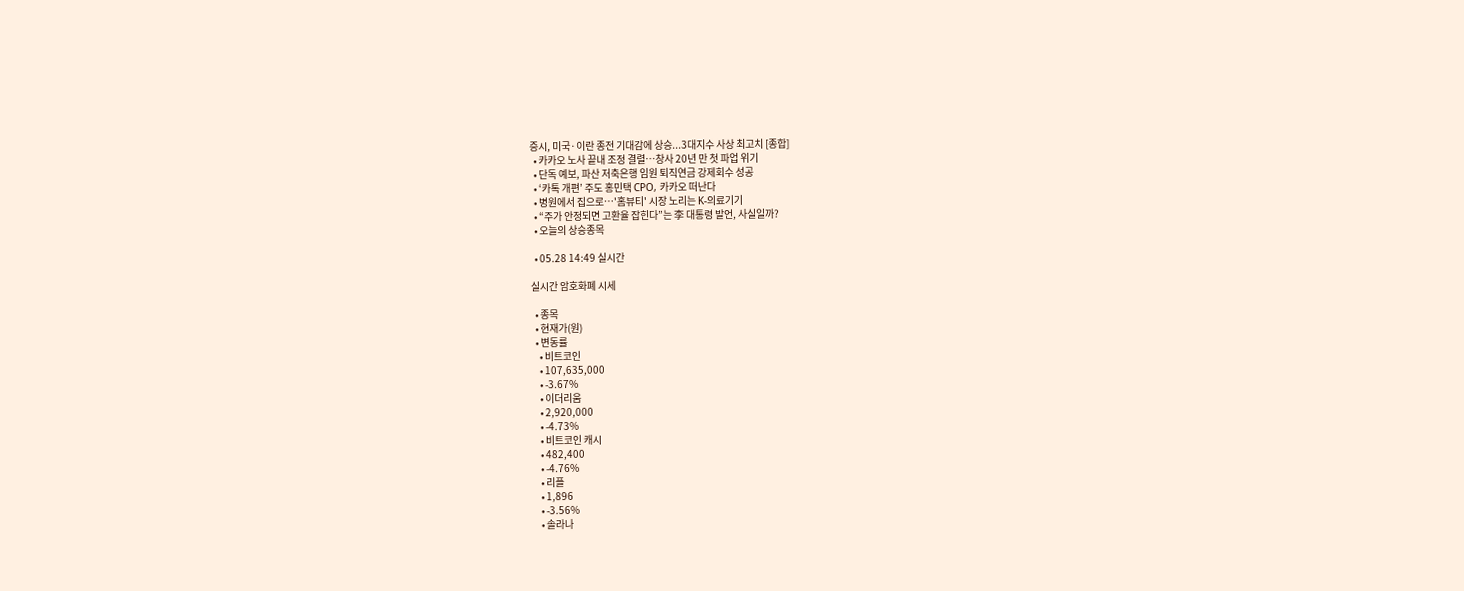증시, 미국·이란 종전 기대감에 상승...3대지수 사상 최고치 [종합]
  • 카카오 노사 끝내 조정 결렬…창사 20년 만 첫 파업 위기
  • 단독 예보, 파산 저축은행 임원 퇴직연금 강제회수 성공
  • ‘카톡 개편’ 주도 홍민택 CPO, 카카오 떠난다
  • 병원에서 집으로…'홈뷰티' 시장 노리는 K-의료기기
  • “주가 안정되면 고환율 잡힌다”는 李 대통령 발언, 사실일까?
  • 오늘의 상승종목

  • 05.28 14:49 실시간

실시간 암호화폐 시세

  • 종목
  • 현재가(원)
  • 변동률
    • 비트코인
    • 107,635,000
    • -3.67%
    • 이더리움
    • 2,920,000
    • -4.73%
    • 비트코인 캐시
    • 482,400
    • -4.76%
    • 리플
    • 1,896
    • -3.56%
    • 솔라나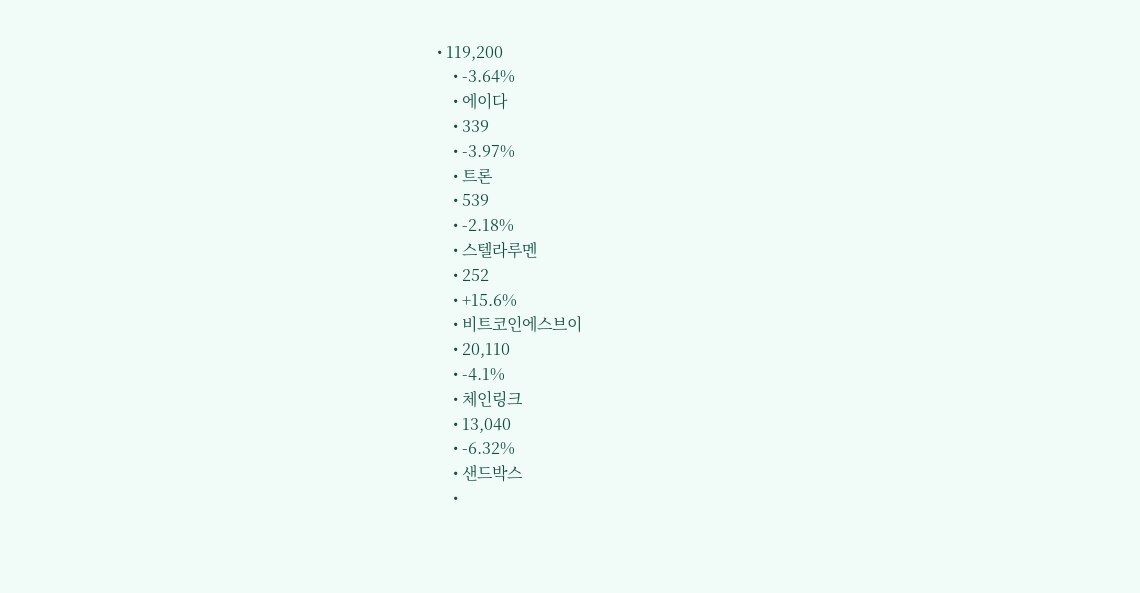• 119,200
    • -3.64%
    • 에이다
    • 339
    • -3.97%
    • 트론
    • 539
    • -2.18%
    • 스텔라루멘
    • 252
    • +15.6%
    • 비트코인에스브이
    • 20,110
    • -4.1%
    • 체인링크
    • 13,040
    • -6.32%
    • 샌드박스
    •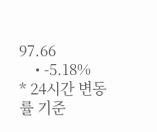97.66
    • -5.18%
* 24시간 변동률 기준